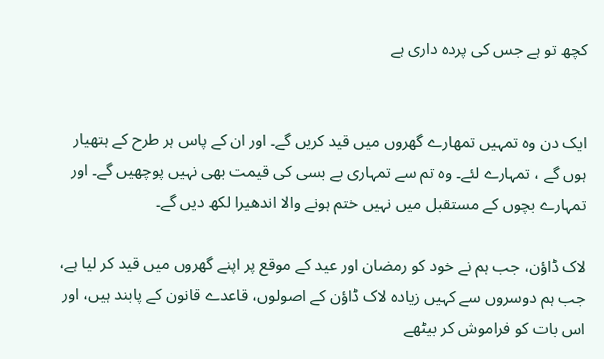کچھ تو ہے جس کی پردہ داری ہے


ایک دن وہ تمہیں تمھارے گھروں میں قید کریں گے۔ اور ان کے پاس ہر طرح کے ہتھیار ہوں گے ، تمہارے لئے۔ وہ تم سے تمہاری بے بسی کی قیمت بھی نہیں پوچھیں گے۔ اور تمہارے بچوں کے مستقبل میں نہیں ختم ہونے والا اندھیرا لکھ دیں گے۔

لاک ڈاؤن، جب ہم نے خود کو رمضان اور عید کے موقع پر اپنے گھروں میں قید کر لیا ہے، جب ہم دوسروں سے کہیں زیادہ لاک ڈاؤن کے اصولوں، قاعدے قانون کے پابند ہیں، اور اس بات کو فراموش کر بیٹھے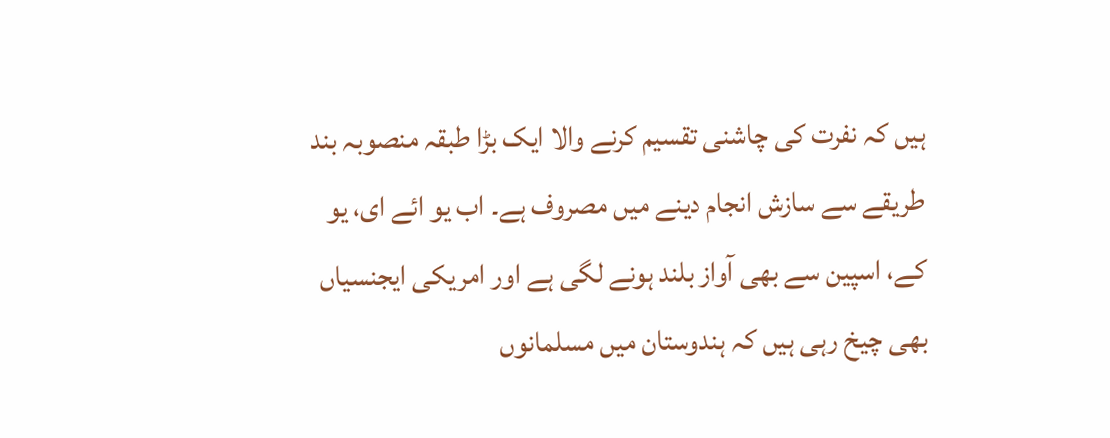ہیں کہ نفرت کی چاشنی تقسیم کرنے والا ایک بڑا طبقہ منصوبہ بند طریقے سے سازش انجام دینے میں مصروف ہے۔ اب یو ائے ای، یو کے، اسپین سے بھی آواز بلند ہونے لگی ہے اور امریکی ایجنسیاں بھی چیخ رہی ہیں کہ ہندوستان میں مسلمانوں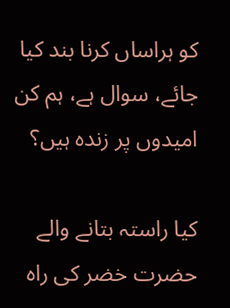کو ہراساں کرنا بند کیا جائے، سوال ہے، ہم کن امیدوں پر زندہ ہیں؟

کیا راستہ بتانے والے حضرت خضر کی راہ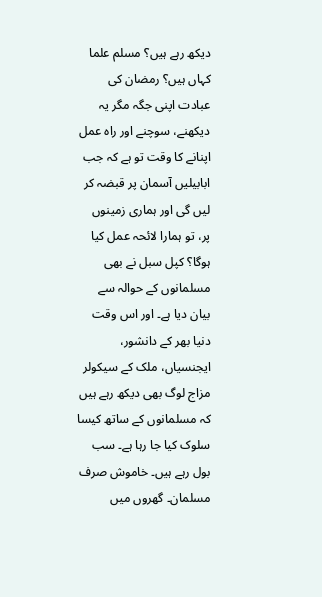دیکھ رہے ہیں؟ مسلم علما کہاں ہیں؟ رمضان کی عبادت اپنی جگہ مگر یہ دیکھنے، سوچنے اور راہ عمل اپنانے کا وقت تو ہے کہ جب ابابیلیں آسمان پر قبضہ کر لیں گی اور ہماری زمینوں پر، تو ہمارا لائحہ عمل کیا ہوگا؟ کپل سبل نے بھی مسلمانوں کے حوالہ سے بیان دیا ہے۔ اور اس وقت دنیا بھر کے دانشور، ایجنسیاں، ملک کے سیکولر مزاج لوگ بھی دیکھ رہے ہیں کہ مسلمانوں کے ساتھ کیسا سلوک کیا جا رہا ہے۔ سب بول رہے ہیں۔ خاموش صرف مسلمان۔ گھروں میں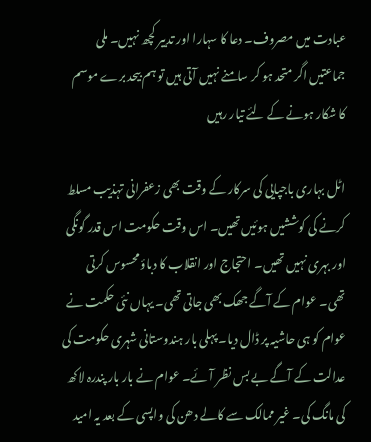عبادت میں مصروف۔ دعا کا سہارا اور تدبیر کچھ نہیں۔ ملی جماعتیں اگر متحد ہو کر سامنے نہیں آتی ہیں تو ہم بیحد برے موسم کا شکار ہونے کے لئے تیار رہیں

اٹل بہاری باجپایی کی سرکار کے وقت بھی زعفرانی تہذیب مسلط کرنے کی کوششیں ہوئیں تھیں۔ اس وقت حکومت اس قدر گونگی اور بہری نہیں تھیں۔ احتجاج اور انقلاب کا دباؤ محسوس کرتی تھی۔ عوام کے آگے جھک بھی جاتی تھی۔ یہاں نئی حکمت نے عوام کو ہی حاشیہ پر ڈال دیا۔ پہلی بار ہندوستانی شہری حکومت کی عدالت کے آگے بے بس نظر آئے۔ عوام نے بار بار پندرہ لاکھ کی مانگ کی۔ غیر ممالک سے کالے دھن کی واپسی کے بعد یہ امید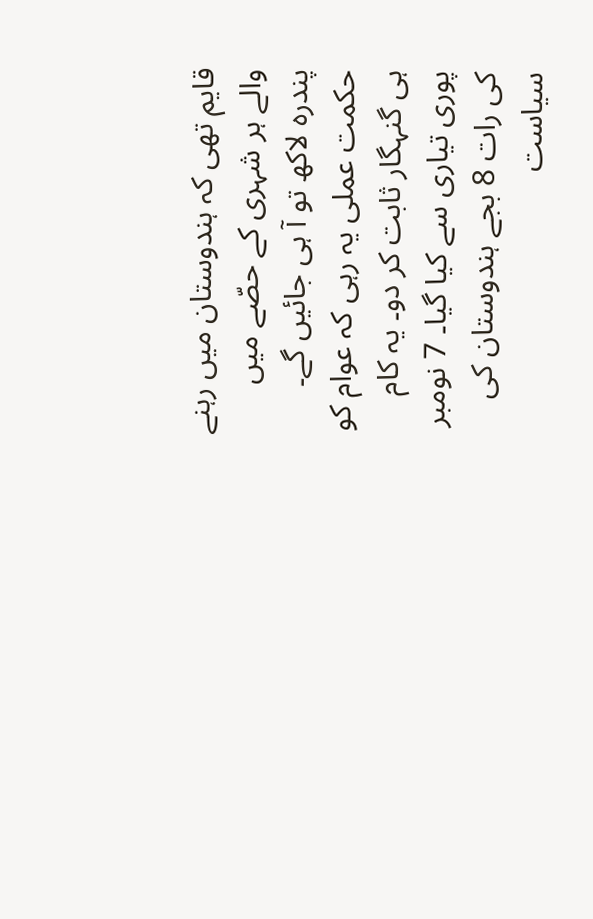قایم تھی کہ ہندوستان میں رہنے والے ہر شہری کے حصّے میں پندرہ لاکھ تو آ ہی جائیں گے۔ حکمت عملی یہ رہی کہ عوام کو ہی گنہگار ثابت کر دو۔ یہ کام پوری تیاری سے کیا گیا۔ 7 نومبر کی رات 8 بجے ہندوستان کی سیاست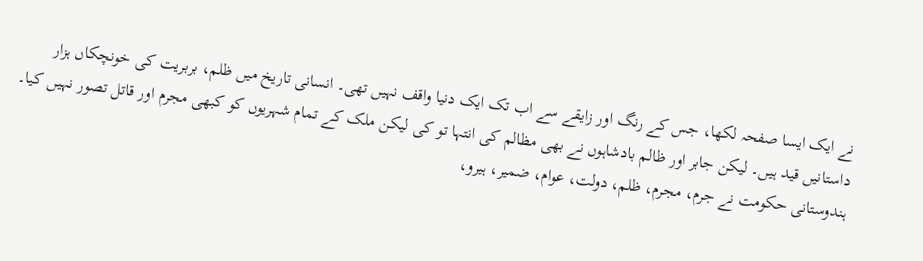نے ایک ایسا صفحہ لکھا، جس کے رنگ اور زایقے سے اب تک ایک دنیا واقف نہیں تھی۔ انسانی تاریخ میں ظلم، بربریت کی خونچکاں ہزار داستانیں قید ہیں۔ لیکن جابر اور ظالم بادشاہوں نے بھی مظالم کی انتہا تو کی لیکن ملک کے تمام شہریوں کو کبھی مجرم اور قاتل تصور نہیں کیا۔ ہندوستانی حکومت نے جرم، مجرم، ظلم، دولت، عوام، ضمیر، ہیرو،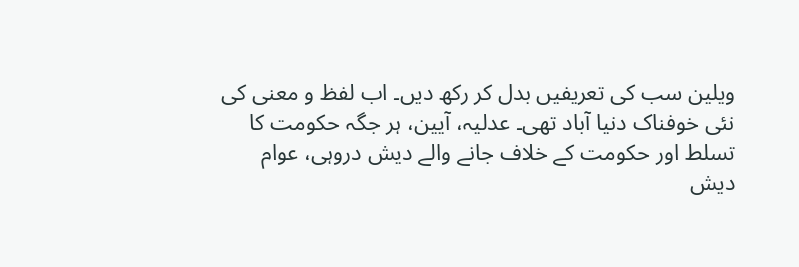ویلین سب کی تعریفیں بدل کر رکھ دیں۔ اب لفظ و معنی کی نئی خوفناک دنیا آباد تھی۔ عدلیہ، آیین، ہر جگہ حکومت کا تسلط اور حکومت کے خلاف جانے والے دیش دروہی، عوام دیش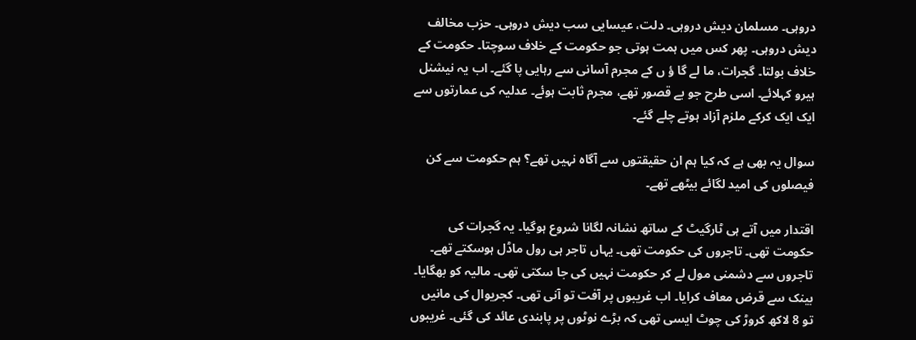دروہی۔ مسلمان دیش دروہی۔ دلت، عیسایی سب دیش دروہی۔ حزب مخالف دیش دروہی۔ پھر کس میں ہمت ہوتی جو حکومت کے خلاف سوچتا۔ حکومت کے خلاف بولتا۔ گجرات، ما لے گا ؤ ں کے مجرم آسانی سے رہایی پا گئے۔ اب یہ نیشنل ہیرو کہلائے۔ اسی طرح جو بے قصور تھے، مجرم ثابت ہوئے۔ عدلیہ کی عمارتوں سے ایک ایک کرکے ملزم آزاد ہوتے چلے گئے۔

سوال یہ بھی ہے کہ کیا ہم ان حقیقتوں سے آگاہ نہیں تھے؟ ہم حکومت سے کن فیصلوں کی امید لگائے بیٹھے تھے۔

اقتدار میں آتے ہی ٹارگیٹ کے ساتھ نشانہ لگانا شروع ہوگیا۔ یہ گجرات کی حکومت تھی۔ تاجروں کی حکومت تھی۔ یہاں تاجر ہی رول ماڈل ہوسکتے تھے۔ تاجروں سے دشمنی مول لے کر حکومت نہیں کی جا سکتی تھی۔ مالیہ کو بھگایا۔ بینک سے قرض معاف کرایا۔ اب غریبوں پر آفت تو آنی تھی۔ کجریوال کی مانیں تو 8 لاکھ کروڑ کی چوٹ ایسی تھی کہ بڑے نوٹوں پر پابندی عائد کی گئی۔ غریبوں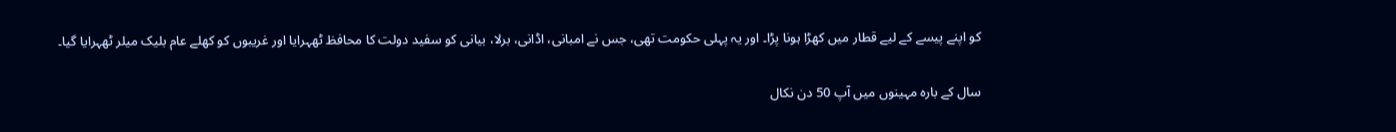کو اپنے پیسے کے لیے قطار میں کھڑا ہونا پڑا۔ اور یہ پہلی حکومت تھی، جس نے امبانی، اڈانی، برلا، بیانی کو سفید دولت کا محافظ ٹھہرایا اور غریبوں کو کھلے عام بلیک میلر ٹھہرایا گیا۔

سال کے بارہ مہینوں میں آپ 50 دن نکال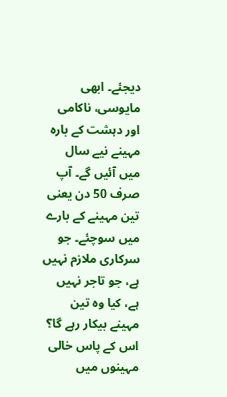دیجئے۔ ابھی مایوسی، ناکامی اور دہشت کے بارہ مہینے نیے سال میں آئیں گے۔ آپ صرف 50 دن یعنی تین مہینے کے بارے میں سوچئے۔ جو سرکاری ملازم نہیں ہے، جو تاجر نہیں ہے، کیا وہ تین مہینے بیکار رہے گا؟ اس کے پاس خالی مہینوں میں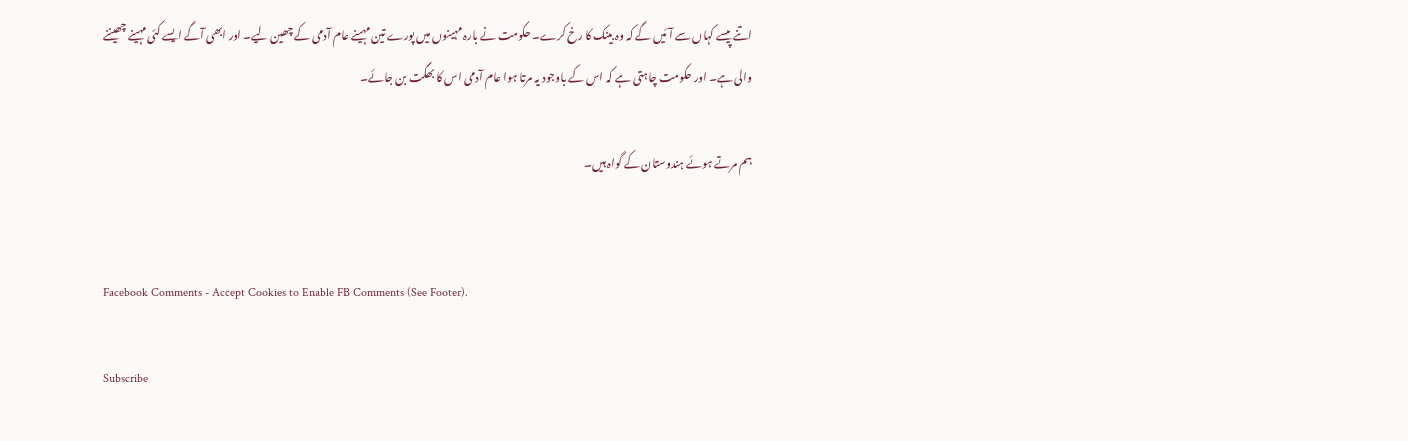اتنے پیسے کہاں سے آئیں گے کہ وہ بینک کا رخ کرے۔ حکومت نے بارہ مہینوں میں پورے تین مہینے عام آدمی کے چھین لیے۔ اور ابھی آگے ایسے کئی مہینے چھیننے والی ہے۔ اور حکومت چاہتی ہے کہ اس کے باوجود یہ مرتا ہوا عام آدمی اس کا بھگت بن جائے۔

ہم مرتے ہوئے ہندوستان کے گواہ ہیں۔


Facebook Comments - Accept Cookies to Enable FB Comments (See Footer).

Subscribe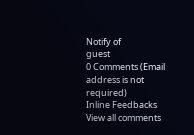Notify of
guest
0 Comments (Email address is not required)
Inline Feedbacks
View all comments